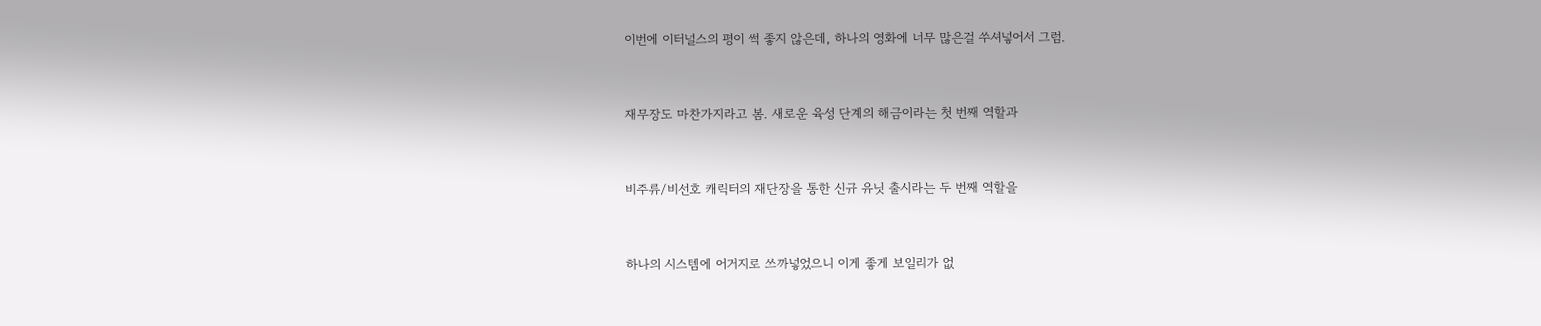이번에 이터널스의 평이 썩 좋지 않은데, 하나의 영화에 너무 많은걸 쑤셔넣어서 그럼.


재무장도 마찬가지라고 봄. 새로운 육성 단계의 해금이라는 첫 번째 역할과


비주류/비선호 캐릭터의 재단장을 통한 신규 유닛 출시라는 두 번째 역할을


하나의 시스템에 어거지로 쓰까넣었으니 이게 좋게 보일리가 없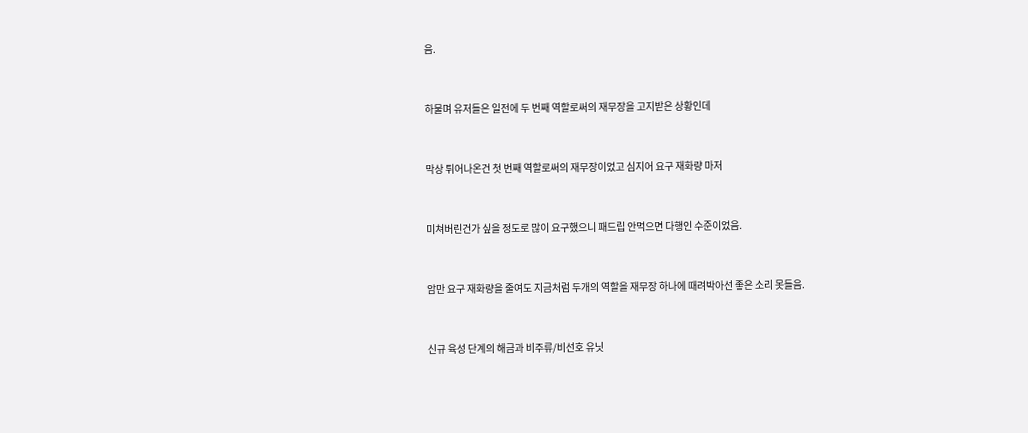음.


하물며 유저들은 일전에 두 번째 역할로써의 재무장을 고지받은 상황인데


막상 튀어나온건 첫 번째 역할로써의 재무장이었고 심지어 요구 재화량 마저


미쳐버린건가 싶을 정도로 많이 요구했으니 패드립 안먹으면 다행인 수준이었음.


암만 요구 재화량을 줄여도 지금처럼 두개의 역할을 재무장 하나에 때려박아선 좋은 소리 못들음.


신규 육성 단계의 해금과 비주류/비선호 유닛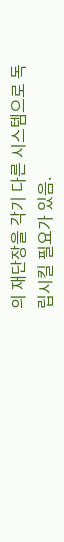의 재단장을 각기 다른 시스템으로 독립시킬 필요가 있음.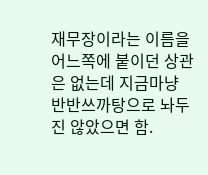재무장이라는 이름을 어느쪽에 붙이던 상관은 없는데 지금마냥 반반쓰까탕으로 놔두진 않았으면 함.